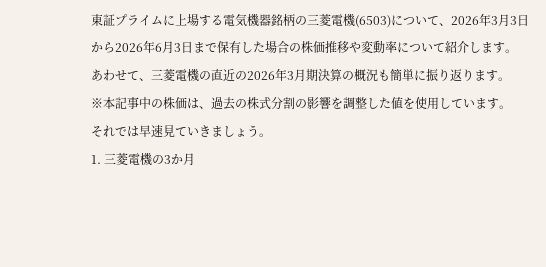東証プライムに上場する電気機器銘柄の三菱電機(6503)について、2026年3月3日から2026年6月3日まで保有した場合の株価推移や変動率について紹介します。
あわせて、三菱電機の直近の2026年3月期決算の概況も簡単に振り返ります。
※本記事中の株価は、過去の株式分割の影響を調整した値を使用しています。
それでは早速見ていきましょう。
1. 三菱電機の3か月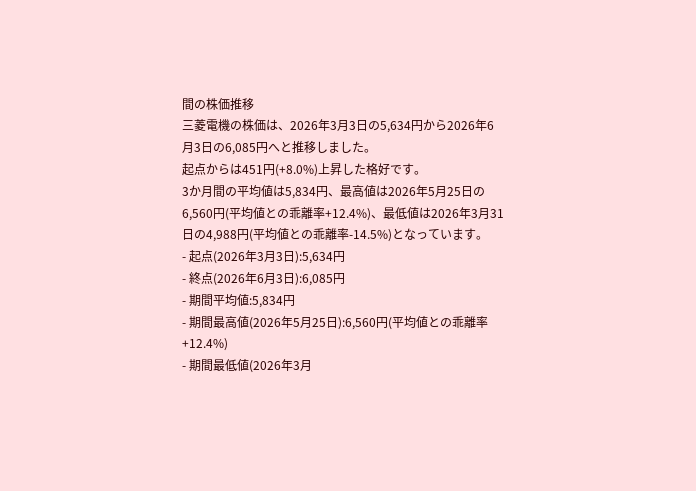間の株価推移
三菱電機の株価は、2026年3月3日の5,634円から2026年6月3日の6,085円へと推移しました。
起点からは451円(+8.0%)上昇した格好です。
3か月間の平均値は5,834円、最高値は2026年5月25日の6,560円(平均値との乖離率+12.4%)、最低値は2026年3月31日の4,988円(平均値との乖離率-14.5%)となっています。
- 起点(2026年3月3日):5,634円
- 終点(2026年6月3日):6,085円
- 期間平均値:5,834円
- 期間最高値(2026年5月25日):6,560円(平均値との乖離率+12.4%)
- 期間最低値(2026年3月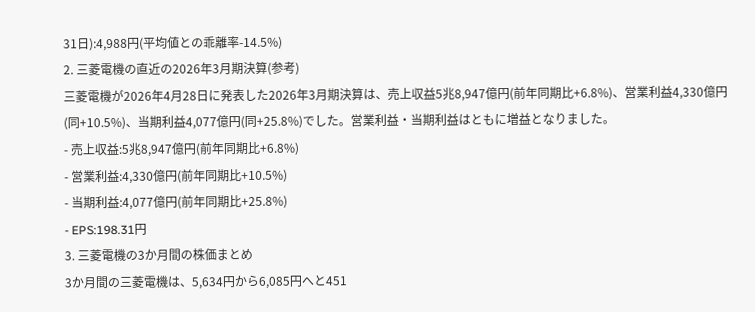31日):4,988円(平均値との乖離率-14.5%)
2. 三菱電機の直近の2026年3月期決算(参考)
三菱電機が2026年4月28日に発表した2026年3月期決算は、売上収益5兆8,947億円(前年同期比+6.8%)、営業利益4,330億円(同+10.5%)、当期利益4,077億円(同+25.8%)でした。営業利益・当期利益はともに増益となりました。
- 売上収益:5兆8,947億円(前年同期比+6.8%)
- 営業利益:4,330億円(前年同期比+10.5%)
- 当期利益:4,077億円(前年同期比+25.8%)
- EPS:198.31円
3. 三菱電機の3か月間の株価まとめ
3か月間の三菱電機は、5,634円から6,085円へと451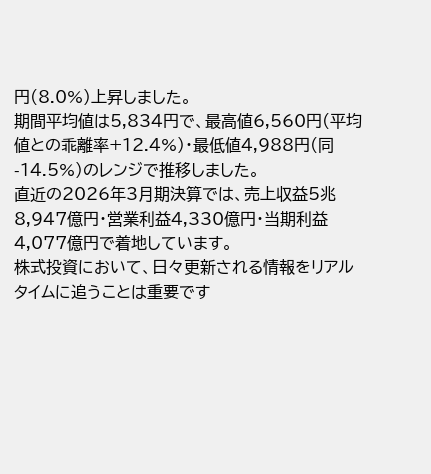円(8.0%)上昇しました。
期間平均値は5,834円で、最高値6,560円(平均値との乖離率+12.4%)・最低値4,988円(同-14.5%)のレンジで推移しました。
直近の2026年3月期決算では、売上収益5兆8,947億円・営業利益4,330億円・当期利益4,077億円で着地しています。
株式投資において、日々更新される情報をリアルタイムに追うことは重要です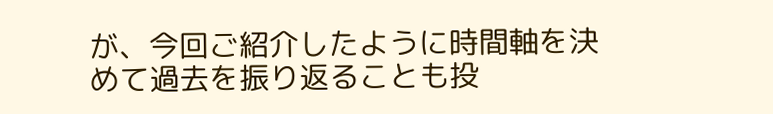が、今回ご紹介したように時間軸を決めて過去を振り返ることも投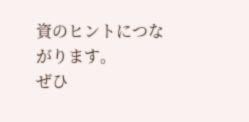資のヒントにつながります。
ぜひ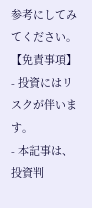参考にしてみてください。
【免責事項】
- 投資にはリスクが伴います。
- 本記事は、投資判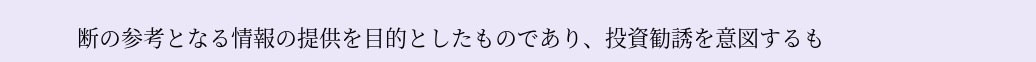断の参考となる情報の提供を目的としたものであり、投資勧誘を意図するも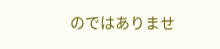のではありませ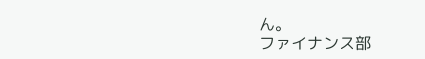ん。
ファイナンス部